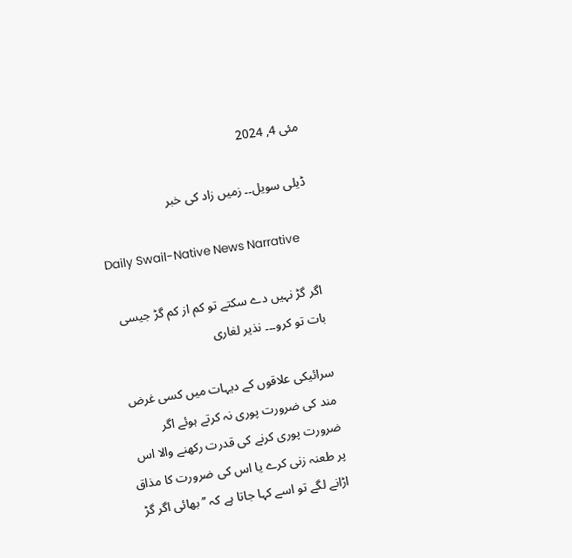مئی 4, 2024

ڈیلی سویل۔۔ زمیں زاد کی خبر

Daily Swail-Native News Narrative

اگر گڑ نہیں دے سکتے تو کم از کم گڑ جیسی بات تو کرو۔۔۔ نذیر لغاری

سرائیکی علاقوں کے دیہات میں کسی غرض مند کی ضرورت پوری نہ کرتے ہوئے اگر ضرورت پوری کرنے کی قدرت رکھنے والا اس پر طعنہ زنی کرے یا اس کی ضرورت کا مذاق اڑانے لگے تو اسے کہا جاتا ہے کہ ’’بھائی اگر گڑ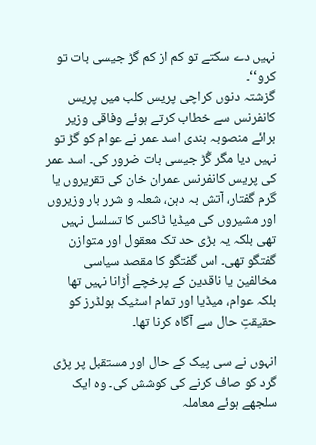نہیں دے سکتے تو کم از کم گڑ جیسی بات تو کرو‘‘۔
گزشتہ دنوں کراچی پریس کلب میں پریس کانفرنس سے خطاب کرتے ہوئے وفاقی وزیر برائے منصوبہ بندی اسد عمر نے عوام کو گڑ تو نہیں دیا مگر گُڑ جیسی بات ضرور کی۔ اسد عمر کی پریس کانفرنس عمران خان کی تقریروں یا گرم گفتار، آتش بہ دہن، شعلہ و شرر بار وزیروں اور مشیروں کی میڈیا ٹاکس کا تسلسل نہیں تھی بلکہ یہ بڑی حد تک معقول اور متوازن گفتگو تھی۔ اس گفتگو کا مقصد سیاسی مخالفین یا ناقدین کے پرخچے اُڑانا نہیں تھا بلکہ عوام، میڈیا اور تمام اسٹیک ہولڈرز کو حقیقتِ حال سے آگاہ کرنا تھا۔

انہوں نے سی پیک کے حال اور مستقبل پر پڑی گرد کو صاف کرنے کی کوشش کی۔ وہ ایک سلجھے ہوئے معاملہ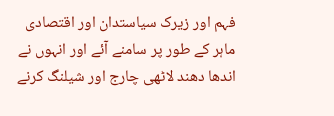فہم اور زیرک سیاستدان اور اقتصادی ماہر کے طور پر سامنے آئے اور انہوں نے اندھا دھند لاٹھی چارج اور شیلنگ کرنے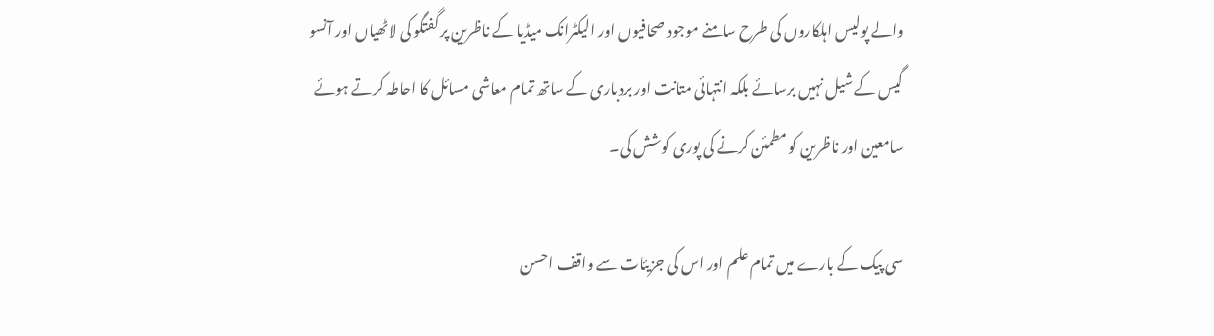والے پولیس اہلکاروں کی طرح سامنے موجود صحافیوں اور الیکٹرانک میڈیا کے ناظرین پر گفتگو کی لاٹھیاں اور آنسو گیس کے شیل نہیں برسائے بلکہ انتہائی متانت اور بردباری کے ساتھ تمام معاشی مسائل کا احاطہ کرتے ہوئے سامعین اور ناظرین کو مطمئن کرنے کی پوری کوشش کی۔

سی پیک کے بارے میں تمام علم اور اس کی جزیئات سے واقف احسن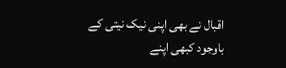اقبال نے بھی اپنی نیک نیتی کے باوجود کبھی اپنے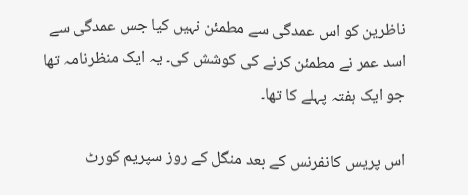ناظرین کو اس عمدگی سے مطمئن نہیں کیا جس عمدگی سے اسد عمر نے مطمئن کرنے کی کوشش کی۔ یہ ایک منظرنامہ تھا جو ایک ہفتہ پہلے کا تھا۔

اس پریس کانفرنس کے بعد منگل کے روز سپریم کورٹ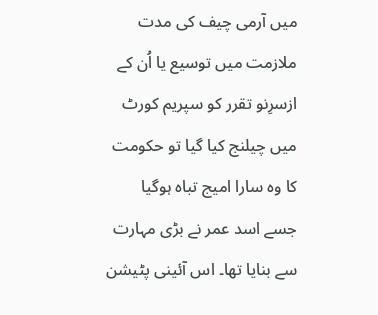میں آرمی چیف کی مدت ملازمت میں توسیع یا اُن کے ازسرِنو تقرر کو سپریم کورٹ میں چیلنج کیا گیا تو حکومت کا وہ سارا امیج تباہ ہوگیا جسے اسد عمر نے بڑی مہارت سے بنایا تھا۔ اس آئینی پٹیشن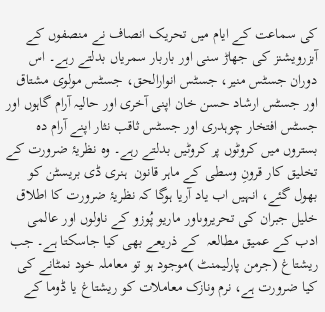کی سماعت کے ایام میں تحریک انصاف نے منصفوں کے آبزرویشنز کی جھاڑ سنی اور باربار سمریاں بدلتے رہے۔ اس دوران جسٹس منیر، جسٹس انوارالحق، جسٹس مولوی مشتاق اور جسٹس ارشاد حسن خان اپنی آخری اور حالیہ آرام گاہوں اور جسٹس افتخار چوہدری اور جسٹس ثاقب نثار اپنے آرام دہ بستروں میں کروٹوں پر کروٹیں بدلتے رہے۔ وہ نظریۂ ضرورت کے تخلیق کار قرونِ وسطی کے ماہر قانون  ہنری ڈی بریسٹن کو بھول گئے، انہیں اب یاد آریا ہوگا کہ نظریۂ ضرورت کا اطلاق خلیل جبران کی تحریروںاور ماریو پُوزو کے ناولوں اور عالمی ادب کے عمیق مطالعہ  کے ذریعے بھی کیا جاسکتا ہے۔ جب ریشتاغ (جرمن پارلیمنٹ )موجود ہو تو معاملہ خود نمٹانے کی کیا ضرورت ہے، نرم ونازک معاملات کو ریشتاغ یا ڈوما کے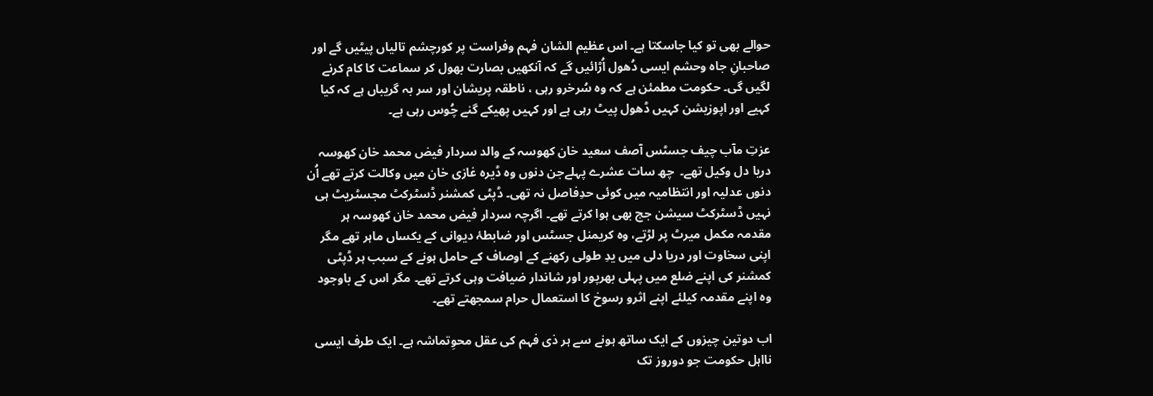حوالے بھی تو کیا جاسکتا ہے۔ اس عظیم الشان فہم وفراست پر کورچشم تالیاں پیٹیں گے اور صاحبانِ جاہ وحشم ایسی دُھول اُڑائیں گے کہ آنکھیں بصارت بھول کر سماعت کا کام کرنے لگیں گی۔ حکومت مطمئن ہے کہ وہ سُرخرو رہی ، ناطقہ پریشان اور سر بہ گریباں ہے کہ کیا کہیے اور اپوزیشن کہیں ڈھول پیٹ رہی ہے اور کہیں پھیکے گنے چُوس رہی ہے۔

عزتِ مآب چیف جسٹس آصف سعید خان کھوسہ کے والد سردار فیض محمد خان کھوسہ دریا دل وکیل تھے۔  چھ سات عشرے پہلےجن دنوں وہ ڈیرہ غازی خان میں وکالت کرتے تھے اُن دنوں عدلیہ اور انتظامیہ میں کوئی حدِفاصل نہ تھی۔ ڈپٹی کمشنر ڈسٹرکٹ مجسٹریٹ ہی نہیں ڈسٹرکٹ سیشن جج بھی ہوا کرتے تھے۔ اگرچہ سردار فیض محمد خان کھوسہ ہر مقدمہ مکمل میرٹ پر لڑتے، وہ کریمنل جسٹس اور ضابطۂ دیوانی کے یکساں ماہر تھے مگر اپنی سخاوت اور دریا دلی میں یدِ طولی رکھنے کے اوصاف کے حامل ہونے کے سبب ہر ڈپٹی کمشنر کی اپنے ضلع میں پہلی بھرپور اور شاندار ضیافت وہی کرتے تھے۔ مگر اس کے باوجود وہ اپنے مقدمہ کیلئے اپنے اثرو رسوخ کا استعمال حرام سمجھتے تھے۔

اب دوتین چیزوں کے ایک ساتھ ہونے سے ہر ذی فہم کی عقل محوِتماشہ ہے۔ ایک طرف ایسی نااہل حکومت جو دوروز تک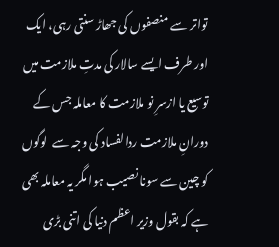تواتر سے منصفوں کی جھاڑ سنتی رہی، ایک اور طرف ایسے سالار کی مدتِ ملازمت میں توسیع یا ازسرِ نو ملازمت کا معاملہ جس کے دورانِ ملازمت ردالفساد کی وجہ سے  لوگوں کو چین سے سونا نصیب ہوا مگر یہ معاملہ بھی ہے کہ بقول وزیر اعظم دنیا کی اتنی بڑی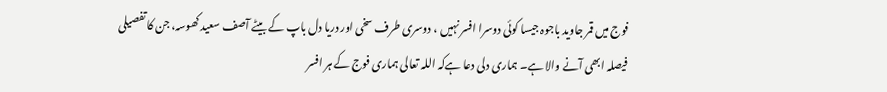فوج میں قمر جاوید باجوہ جیسا کوئی دوسرا افسر نہیں ، دوسری طرف سخی اور دریا دل باپ کے بیٹے آصف سعید کھوسہ، جن کا تفصیلی فیصلہ ابھی آنے والا ہے۔ ہماری دلی دعا ہےکہ اللہ تعالی ہماری فوج کے ہر افسر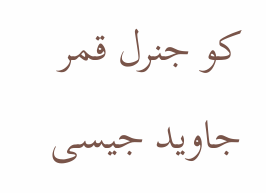کو جنرل قمر جاوید جیسی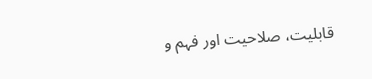قابلیت، صلاحیت اور فہم و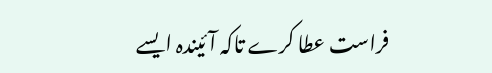فراست عطا کرے تاکہ آئیندہ ایسے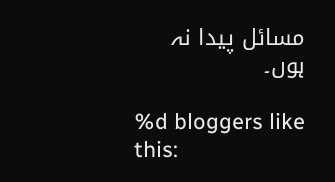مسائل پیدا نہ ہوں۔

%d bloggers like this: